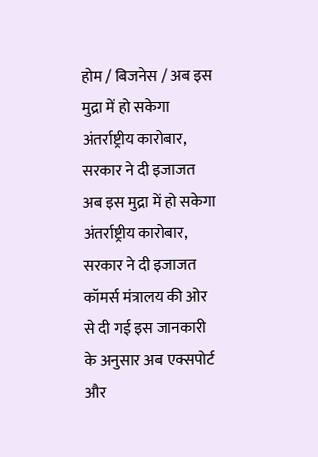होम / बिजनेस / अब इस मुद्रा में हो सकेगा अंतर्राष्ट्रीय कारोबार, सरकार ने दी इजाजत
अब इस मुद्रा में हो सकेगा अंतर्राष्ट्रीय कारोबार, सरकार ने दी इजाजत
कॉमर्स मंत्रालय की ओर से दी गई इस जानकारी के अनुसार अब एक्सपोर्ट और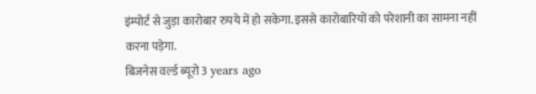इंम्पोर्ट से जुड़ा कारोबार रुपये में हो सकेगा. इससे कारोबारियों को परेशानी का सामना नहीं करना पड़ेगा.
बिजनेस वर्ल्ड ब्यूरो 3 years ago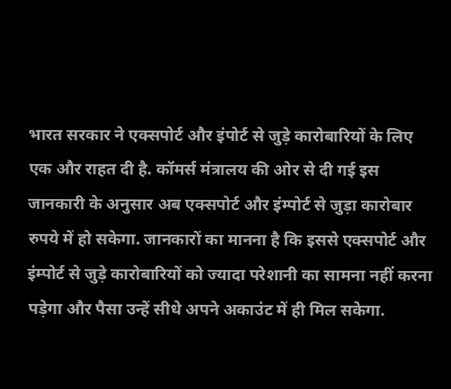भारत सरकार ने एक्सपोर्ट और इंपोर्ट से जुड़े कारोबारियों के लिए एक और राहत दी है. कॉमर्स मंत्रालय की ओर से दी गई इस जानकारी के अनुसार अब एक्सपोर्ट और इंम्पोर्ट से जुड़ा कारोबार रुपये में हो सकेगा. जानकारों का मानना है कि इससे एक्सपोर्ट और इंम्पोर्ट से जुड़े कारोबारियों को ज्यादा परेशानी का सामना नहीं करना पड़ेगा और पैसा उन्हें सीधे अपने अकाउंट में ही मिल सकेगा.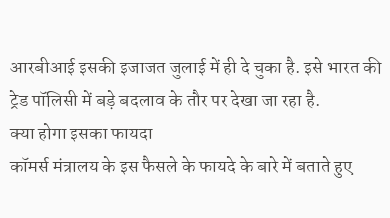आरबीआई इसकी इजाजत जुलाई में ही दे चुका है. इसे भारत की ट्रेड पॉलिसी में बड़े बदलाव के तौर पर देखा जा रहा है.
क्या होगा इसका फायदा
कॉमर्स मंत्रालय के इस फैसले के फायदे के बारे में बताते हुए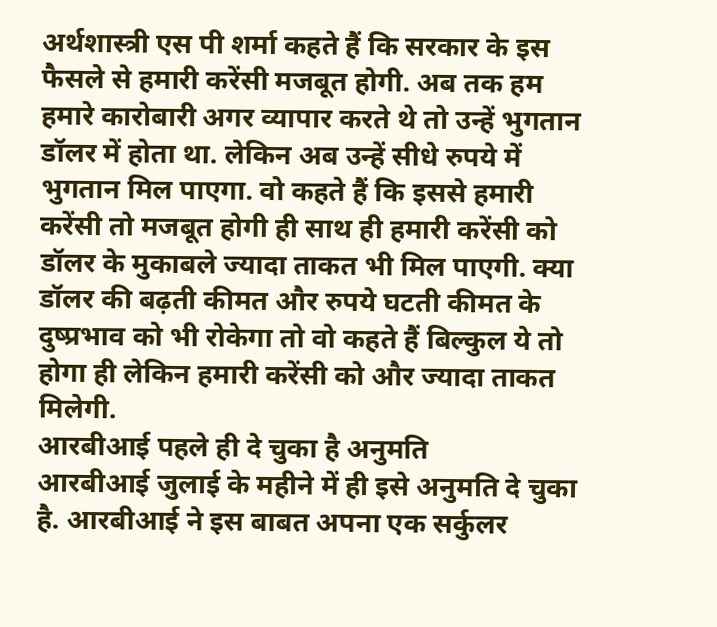अर्थशास्त्री एस पी शर्मा कहते हैं कि सरकार के इस फैसले से हमारी करेंसी मजबूत होगी. अब तक हम हमारे कारोबारी अगर व्यापार करते थे तो उन्हें भुगतान डॉलर में होता था. लेकिन अब उन्हें सीधे रुपये में भुगतान मिल पाएगा. वो कहते हैं कि इससे हमारी करेंसी तो मजबूत होगी ही साथ ही हमारी करेंसी को डॉलर के मुकाबले ज्यादा ताकत भी मिल पाएगी. क्या डॉलर की बढ़ती कीमत और रुपये घटती कीमत के दुष्प्रभाव को भी रोकेगा तो वो कहते हैं बिल्कुल ये तो होगा ही लेकिन हमारी करेंसी को और ज्यादा ताकत मिलेगी.
आरबीआई पहले ही दे चुका है अनुमति
आरबीआई जुलाई के महीने में ही इसे अनुमति दे चुका है. आरबीआई ने इस बाबत अपना एक सर्कुलर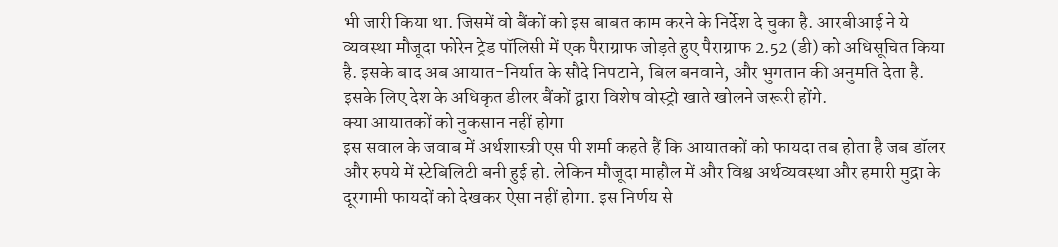भी जारी किया था. जिसमें वो बैंकों को इस बाबत काम करने के निर्देश दे चुका है. आरबीआई ने ये व्यवस्था मौजूदा फोरेन ट्रेड पॉलिसी में एक पैराग्राफ जोड़ते हुए पैराग्राफ 2.52 (डी) को अधिसूचित किया है. इसके बाद अब आयात-निर्यात के सौदे निपटाने, बिल बनवाने, और भुगतान की अनुमति देता है. इसके लिए देश के अधिकृत डीलर बैंकों द्वारा विशेष वोस्ट्रो खाते खोलने जरूरी होंगे.
क्या आयातकों को नुकसान नहीं होगा
इस सवाल के जवाब में अर्थशास्त्री एस पी शर्मा कहते हैं कि आयातकों को फायदा तब होता है जब डॉलर और रुपये में स्टेबिलिटी बनी हुई हो. लेकिन मौजूदा माहौल में और विश्व अर्थव्यवस्था और हमारी मुद्रा के दूरगामी फायदों को देखकर ऐसा नहीं होगा. इस निर्णय से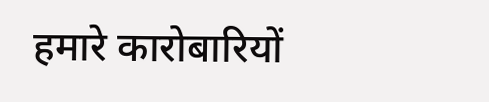हमारे कारोबारियों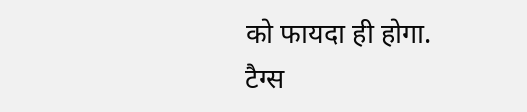को फायदा ही होगा.
टैग्स